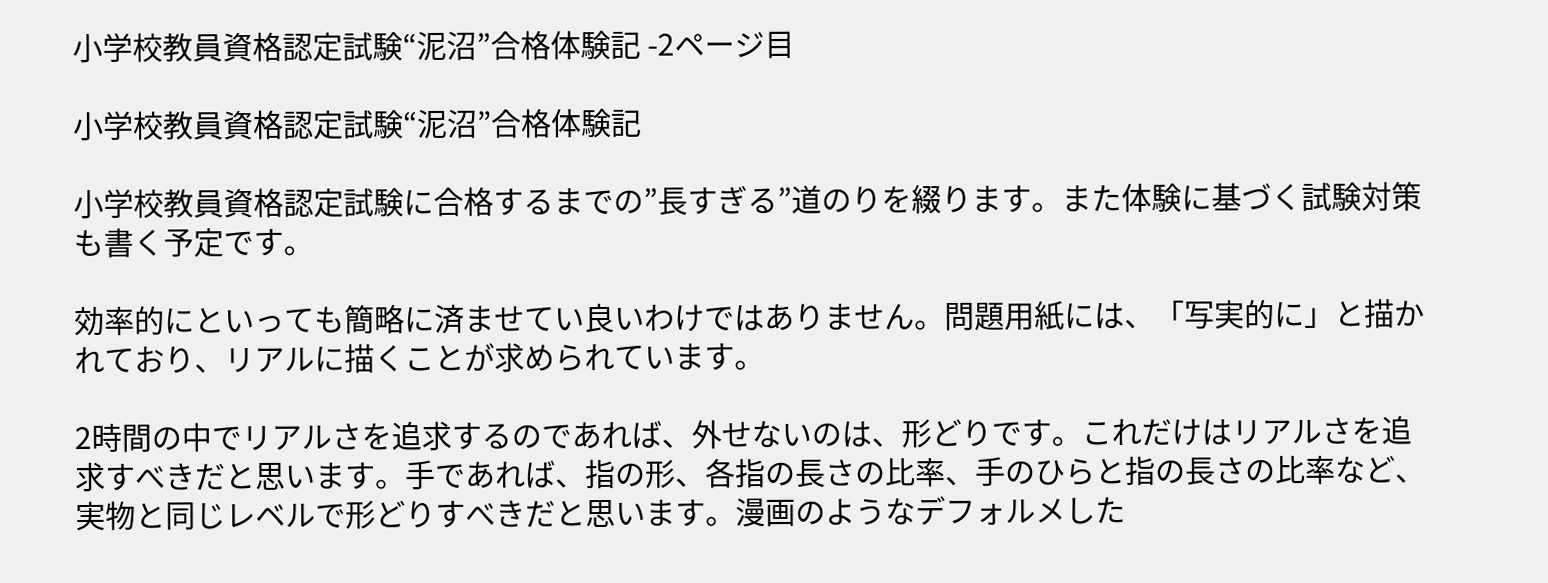小学校教員資格認定試験“泥沼”合格体験記 -2ページ目

小学校教員資格認定試験“泥沼”合格体験記

小学校教員資格認定試験に合格するまでの”長すぎる”道のりを綴ります。また体験に基づく試験対策も書く予定です。

効率的にといっても簡略に済ませてい良いわけではありません。問題用紙には、「写実的に」と描かれており、リアルに描くことが求められています。

2時間の中でリアルさを追求するのであれば、外せないのは、形どりです。これだけはリアルさを追求すべきだと思います。手であれば、指の形、各指の長さの比率、手のひらと指の長さの比率など、実物と同じレベルで形どりすべきだと思います。漫画のようなデフォルメした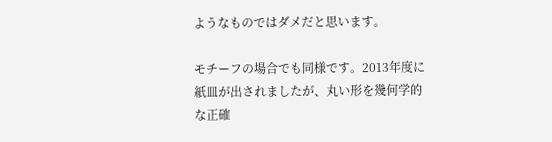ようなものではダメだと思います。

モチーフの場合でも同様です。2013年度に紙皿が出されましたが、丸い形を幾何学的な正確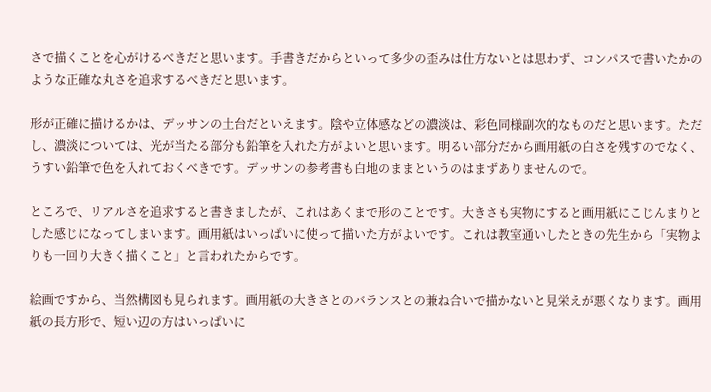さで描くことを心がけるべきだと思います。手書きだからといって多少の歪みは仕方ないとは思わず、コンパスで書いたかのような正確な丸さを追求するべきだと思います。

形が正確に描けるかは、デッサンの土台だといえます。陰や立体感などの濃淡は、彩色同様副次的なものだと思います。ただし、濃淡については、光が当たる部分も鉛筆を入れた方がよいと思います。明るい部分だから画用紙の白さを残すのでなく、うすい鉛筆で色を入れておくべきです。デッサンの参考書も白地のままというのはまずありませんので。

ところで、リアルさを追求すると書きましたが、これはあくまで形のことです。大きさも実物にすると画用紙にこじんまりとした感じになってしまいます。画用紙はいっぱいに使って描いた方がよいです。これは教室通いしたときの先生から「実物よりも一回り大きく描くこと」と言われたからです。

絵画ですから、当然構図も見られます。画用紙の大きさとのバランスとの兼ね合いで描かないと見栄えが悪くなります。画用紙の長方形で、短い辺の方はいっぱいに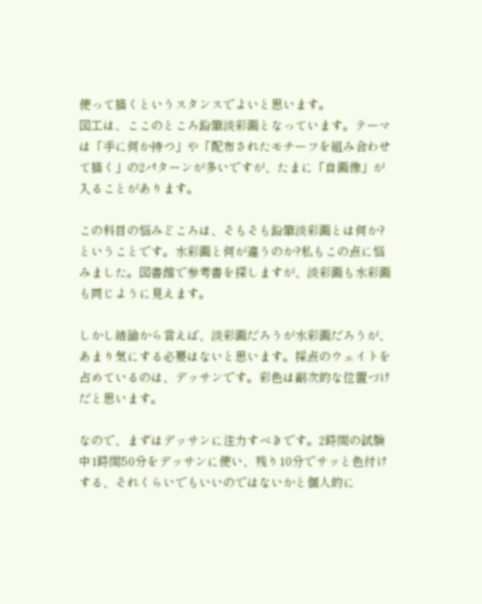使って描くというスタンスでよいと思います。
図工は、ここのところ鉛筆淡彩画となっています。テーマは「手に何か持つ」や「配布されたモチーフを組み合わせて描く」の2パターンが多いですが、たまに「自画像」が入ることがあります。

この科目の悩みどころは、そもそも鉛筆淡彩画とは何か?ということです。水彩画と何が違うのか?私もこの点に悩みました。図書館で参考書を探しますが、淡彩画も水彩画も同じように見えます。

しかし結論から言えば、淡彩画だろうが水彩画だろうが、あまり気にする必要はないと思います。採点のウェイトを占めているのは、デッサンです。彩色は副次的な位置づけだと思います。

なので、まずはデッサンに注力すべきです。2時間の試験中1時間50分をデッサンに使い、残り10分でサッと色付けする、それくらいでもいいのではないかと個人的に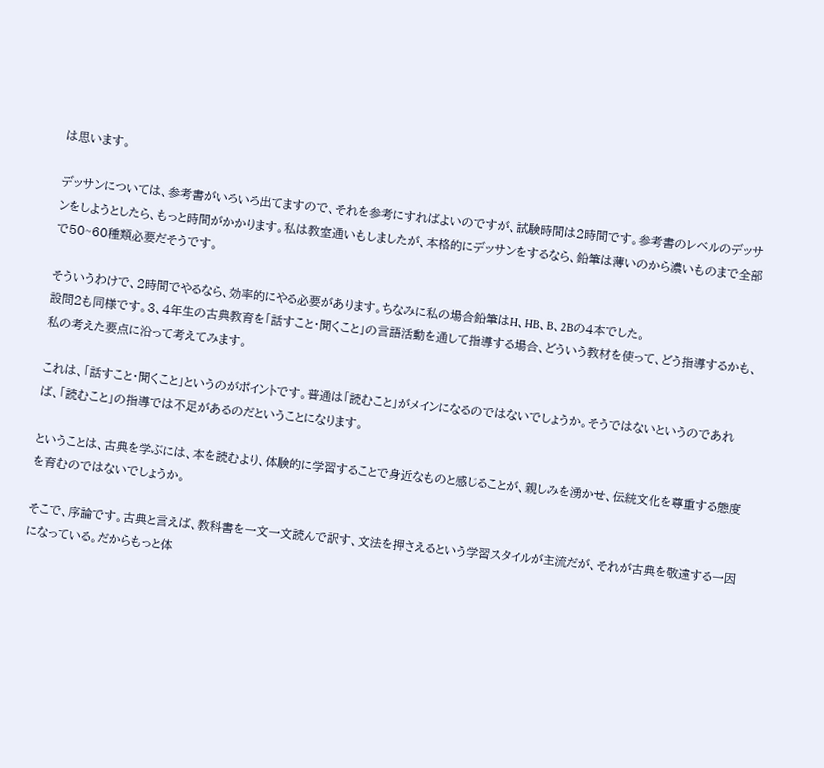は思います。

デッサンについては、参考書がいろいろ出てますので、それを参考にすればよいのですが、試験時間は2時間です。参考書のレベルのデッサンをしようとしたら、もっと時間がかかります。私は教室通いもしましたが、本格的にデッサンをするなら、鉛筆は薄いのから濃いものまで全部で50~60種類必要だそうです。

そういうわけで、2時間でやるなら、効率的にやる必要があります。ちなみに私の場合鉛筆はH、HB、B、2Bの4本でした。
設問2も同様です。3、4年生の古典教育を「話すこと・聞くこと」の言語活動を通して指導する場合、どういう教材を使って、どう指導するかも、私の考えた要点に沿って考えてみます。

これは、「話すこと・聞くこと」というのがポイントです。普通は「読むこと」がメインになるのではないでしょうか。そうではないというのであれば、「読むこと」の指導では不足があるのだということになります。

ということは、古典を学ぶには、本を読むより、体験的に学習することで身近なものと感じることが、親しみを湧かせ、伝統文化を尊重する態度を育むのではないでしょうか。

そこで、序論です。古典と言えば、教科書を一文一文読んで訳す、文法を押さえるという学習スタイルが主流だが、それが古典を敬遠する一因になっている。だからもっと体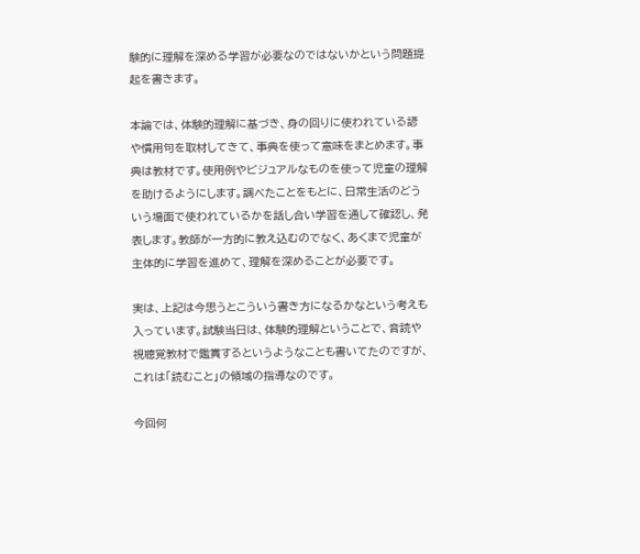験的に理解を深める学習が必要なのではないかという問題提起を書きます。

本論では、体験的理解に基づき、身の回りに使われている諺や慣用句を取材してきて、事典を使って意味をまとめます。事典は教材です。使用例やビジュアルなものを使って児童の理解を助けるようにします。調べたことをもとに、日常生活のどういう場面で使われているかを話し合い学習を通して確認し、発表します。教師が一方的に教え込むのでなく、あくまで児童が主体的に学習を進めて、理解を深めることが必要です。

実は、上記は今思うとこういう書き方になるかなという考えも入っています。試験当日は、体験的理解ということで、音読や視聴覚教材で鑑賞するというようなことも書いてたのですが、これは「読むこと」の領域の指導なのです。

今回何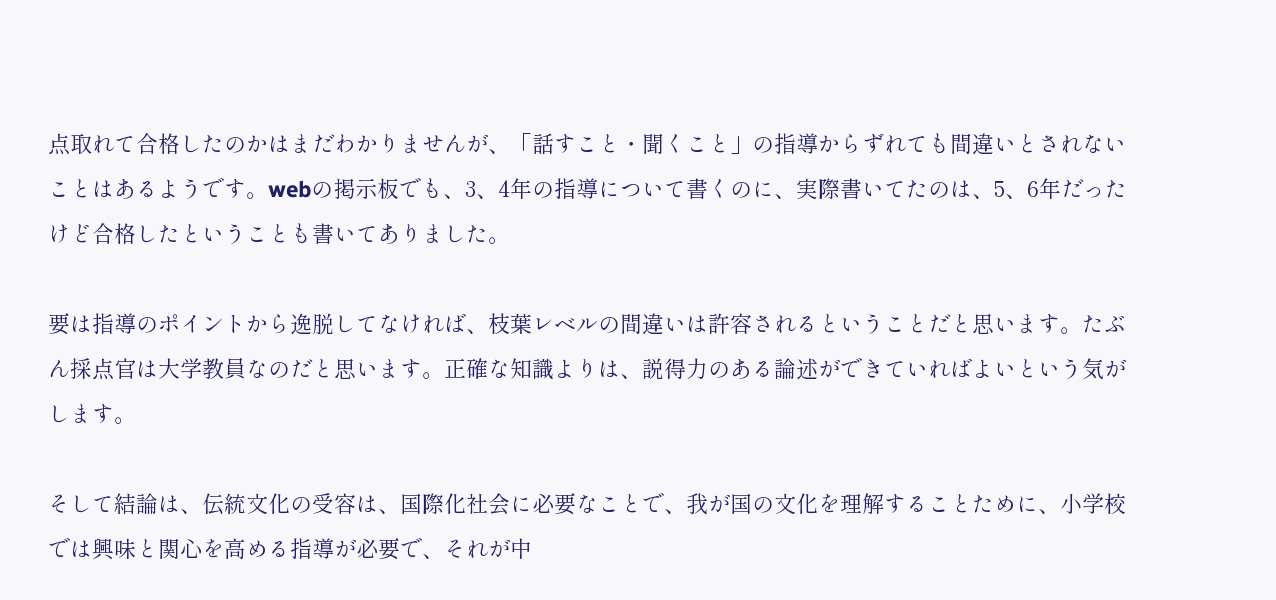点取れて合格したのかはまだわかりませんが、「話すこと・聞くこと」の指導からずれても間違いとされないことはあるようです。webの掲示板でも、3、4年の指導について書くのに、実際書いてたのは、5、6年だったけど合格したということも書いてありました。

要は指導のポイントから逸脱してなければ、枝葉レベルの間違いは許容されるということだと思います。たぶん採点官は大学教員なのだと思います。正確な知識よりは、説得力のある論述ができていればよいという気がします。

そして結論は、伝統文化の受容は、国際化社会に必要なことで、我が国の文化を理解することために、小学校では興味と関心を高める指導が必要で、それが中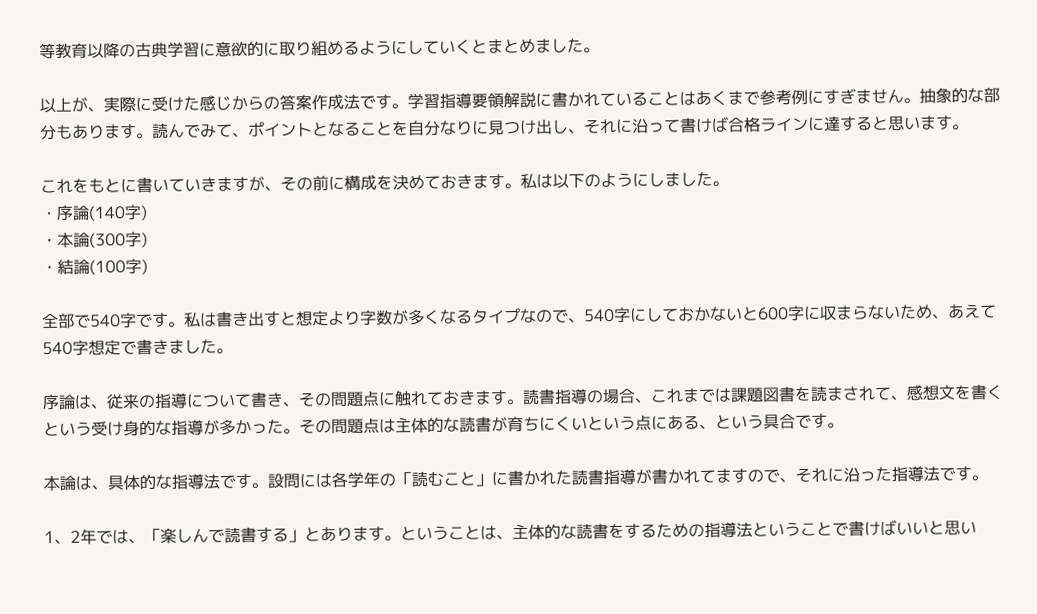等教育以降の古典学習に意欲的に取り組めるようにしていくとまとめました。

以上が、実際に受けた感じからの答案作成法です。学習指導要領解説に書かれていることはあくまで参考例にすぎません。抽象的な部分もあります。読んでみて、ポイントとなることを自分なりに見つけ出し、それに沿って書けば合格ラインに達すると思います。

これをもとに書いていきますが、その前に構成を決めておきます。私は以下のようにしました。
・序論(140字)
・本論(300字)
・結論(100字)

全部で540字です。私は書き出すと想定より字数が多くなるタイプなので、540字にしておかないと600字に収まらないため、あえて540字想定で書きました。

序論は、従来の指導について書き、その問題点に触れておきます。読書指導の場合、これまでは課題図書を読まされて、感想文を書くという受け身的な指導が多かった。その問題点は主体的な読書が育ちにくいという点にある、という具合です。

本論は、具体的な指導法です。設問には各学年の「読むこと」に書かれた読書指導が書かれてますので、それに沿った指導法です。

1、2年では、「楽しんで読書する」とあります。ということは、主体的な読書をするための指導法ということで書けばいいと思い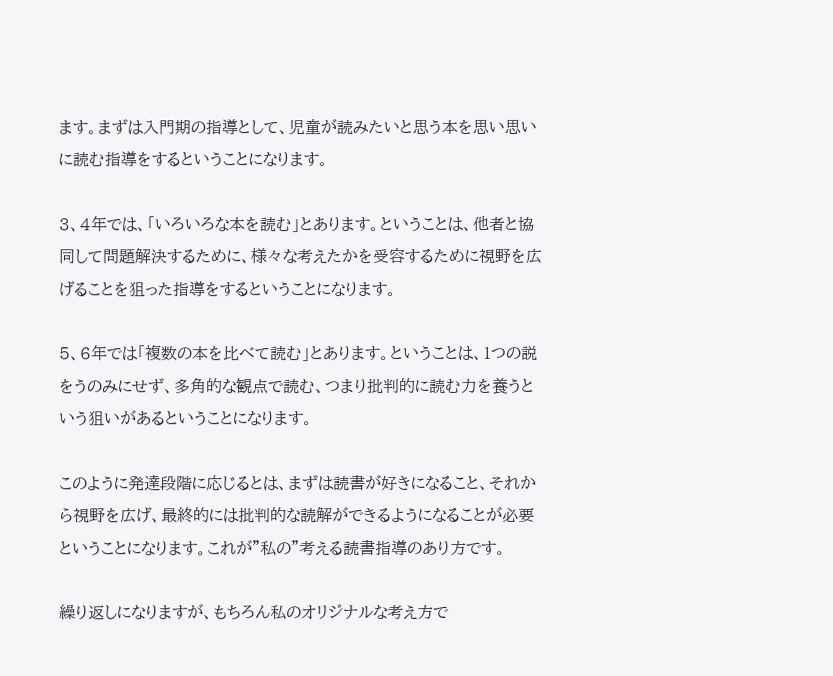ます。まずは入門期の指導として、児童が読みたいと思う本を思い思いに読む指導をするということになります。

3、4年では、「いろいろな本を読む」とあります。ということは、他者と協同して問題解決するために、様々な考えたかを受容するために視野を広げることを狙った指導をするということになります。

5、6年では「複数の本を比べて読む」とあります。ということは、1つの説をうのみにせず、多角的な観点で読む、つまり批判的に読む力を養うという狙いがあるということになります。

このように発達段階に応じるとは、まずは読書が好きになること、それから視野を広げ、最終的には批判的な読解ができるようになることが必要ということになります。これが”私の”考える読書指導のあり方です。

繰り返しになりますが、もちろん私のオリジナルな考え方で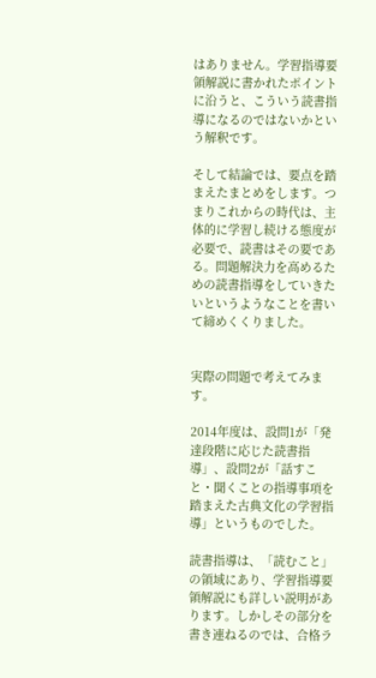はありません。学習指導要領解説に書かれたポイントに沿うと、こういう読書指導になるのではないかという解釈です。

そして結論では、要点を踏まえたまとめをします。つまりこれからの時代は、主体的に学習し続ける態度が必要で、読書はその要である。問題解決力を高めるための読書指導をしていきたいというようなことを書いて締めくくりました。


実際の問題で考えてみます。

2014年度は、設問1が「発達段階に応じた読書指導」、設問2が「話すこと・聞くことの指導事項を踏まえた古典文化の学習指導」というものでした。

読書指導は、「読むこと」の領域にあり、学習指導要領解説にも詳しい説明があります。しかしその部分を書き連ねるのでは、合格ラ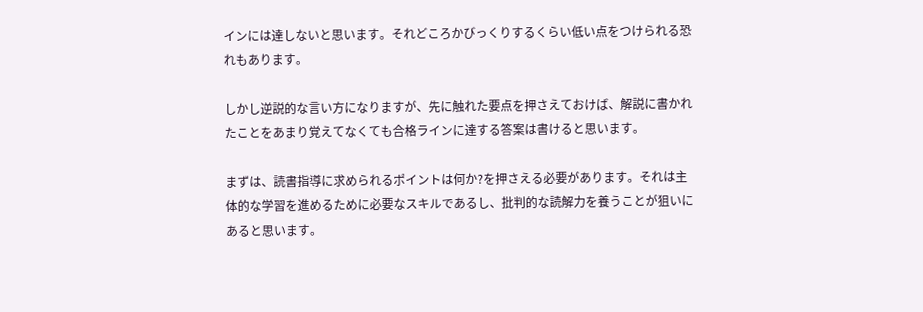インには達しないと思います。それどころかびっくりするくらい低い点をつけられる恐れもあります。

しかし逆説的な言い方になりますが、先に触れた要点を押さえておけば、解説に書かれたことをあまり覚えてなくても合格ラインに達する答案は書けると思います。

まずは、読書指導に求められるポイントは何か?を押さえる必要があります。それは主体的な学習を進めるために必要なスキルであるし、批判的な読解力を養うことが狙いにあると思います。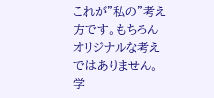これが”私の”考え方です。もちろんオリジナルな考えではありません。学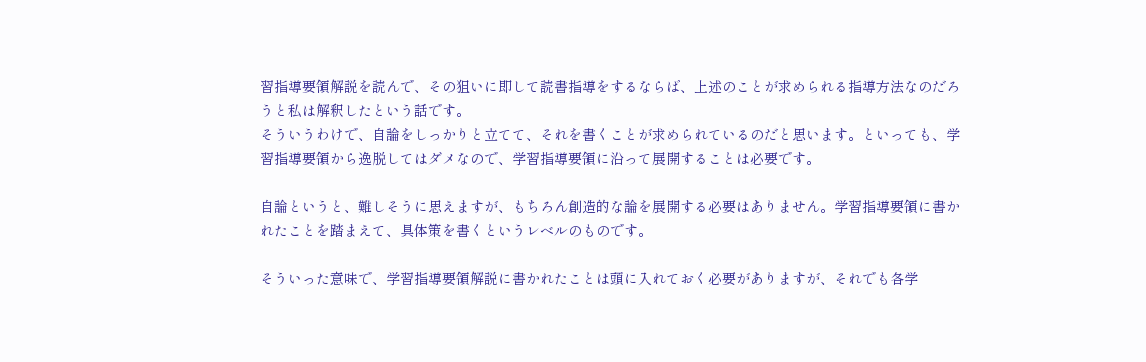習指導要領解説を読んで、その狙いに即して読書指導をするならば、上述のことが求められる指導方法なのだろうと私は解釈したという話です。
そういうわけで、自論をしっかりと立てて、それを書くことが求められているのだと思います。といっても、学習指導要領から逸脱してはダメなので、学習指導要領に沿って展開することは必要です。

自論というと、難しそうに思えますが、もちろん創造的な論を展開する必要はありません。学習指導要領に書かれたことを踏まえて、具体策を書くというレベルのものです。

そういった意味で、学習指導要領解説に書かれたことは頭に入れておく必要がありますが、それでも各学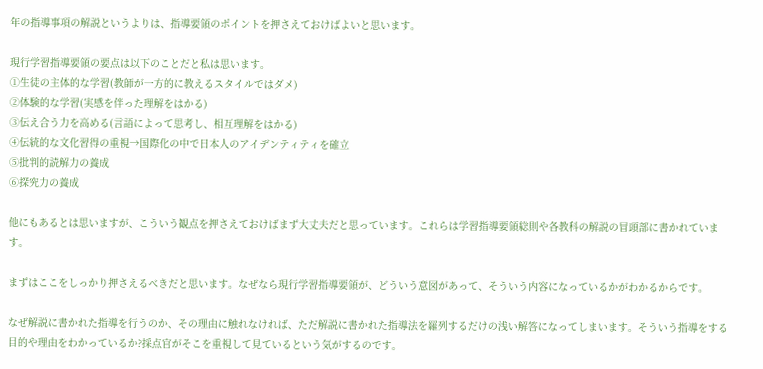年の指導事項の解説というよりは、指導要領のポイントを押さえておけばよいと思います。

現行学習指導要領の要点は以下のことだと私は思います。
①生徒の主体的な学習(教師が一方的に教えるスタイルではダメ)
②体験的な学習(実感を伴った理解をはかる)
③伝え合う力を高める(言語によって思考し、相互理解をはかる)
④伝統的な文化習得の重視→国際化の中で日本人のアイデンティティを確立
⑤批判的読解力の養成
⑥探究力の養成

他にもあるとは思いますが、こういう観点を押さえておけばまず大丈夫だと思っています。これらは学習指導要領総則や各教科の解説の冒頭部に書かれています。

まずはここをしっかり押さえるべきだと思います。なぜなら現行学習指導要領が、どういう意図があって、そういう内容になっているかがわかるからです。

なぜ解説に書かれた指導を行うのか、その理由に触れなければ、ただ解説に書かれた指導法を羅列するだけの浅い解答になってしまいます。そういう指導をする目的や理由をわかっているか?採点官がそこを重視して見ているという気がするのです。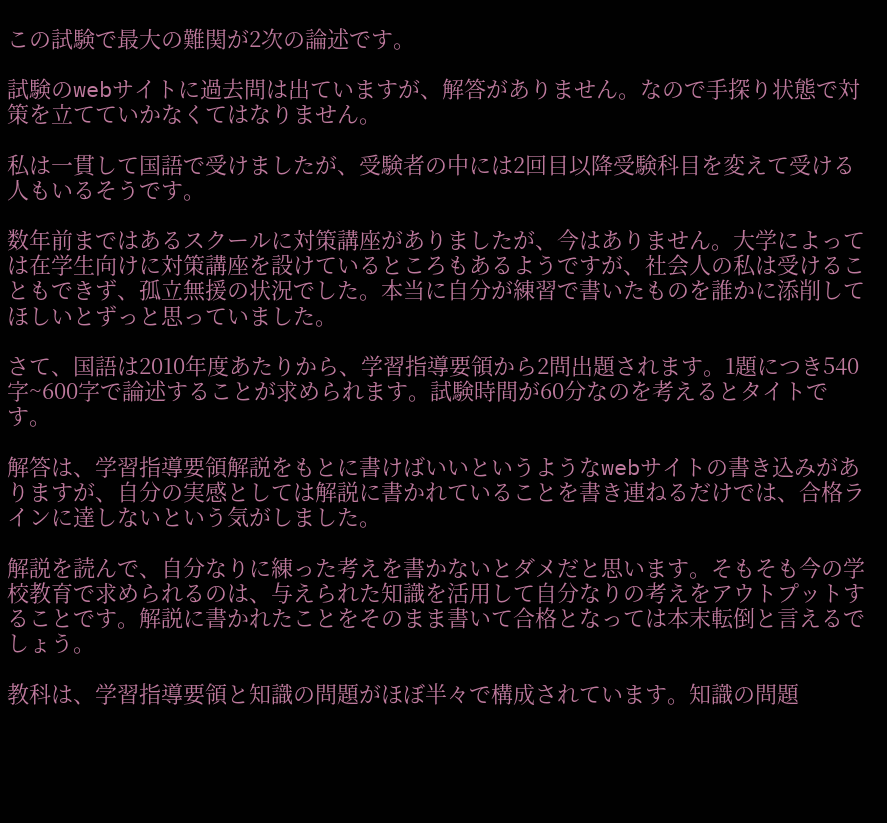この試験で最大の難関が2次の論述です。

試験のwebサイトに過去問は出ていますが、解答がありません。なので手探り状態で対策を立てていかなくてはなりません。

私は一貫して国語で受けましたが、受験者の中には2回目以降受験科目を変えて受ける人もいるそうです。

数年前まではあるスクールに対策講座がありましたが、今はありません。大学によっては在学生向けに対策講座を設けているところもあるようですが、社会人の私は受けることもできず、孤立無援の状況でした。本当に自分が練習で書いたものを誰かに添削してほしいとずっと思っていました。

さて、国語は2010年度あたりから、学習指導要領から2問出題されます。1題につき540字~600字で論述することが求められます。試験時間が60分なのを考えるとタイトです。

解答は、学習指導要領解説をもとに書けばいいというようなwebサイトの書き込みがありますが、自分の実感としては解説に書かれていることを書き連ねるだけでは、合格ラインに達しないという気がしました。

解説を読んで、自分なりに練った考えを書かないとダメだと思います。そもそも今の学校教育で求められるのは、与えられた知識を活用して自分なりの考えをアウトプットすることです。解説に書かれたことをそのまま書いて合格となっては本末転倒と言えるでしょう。

教科は、学習指導要領と知識の問題がほぼ半々で構成されています。知識の問題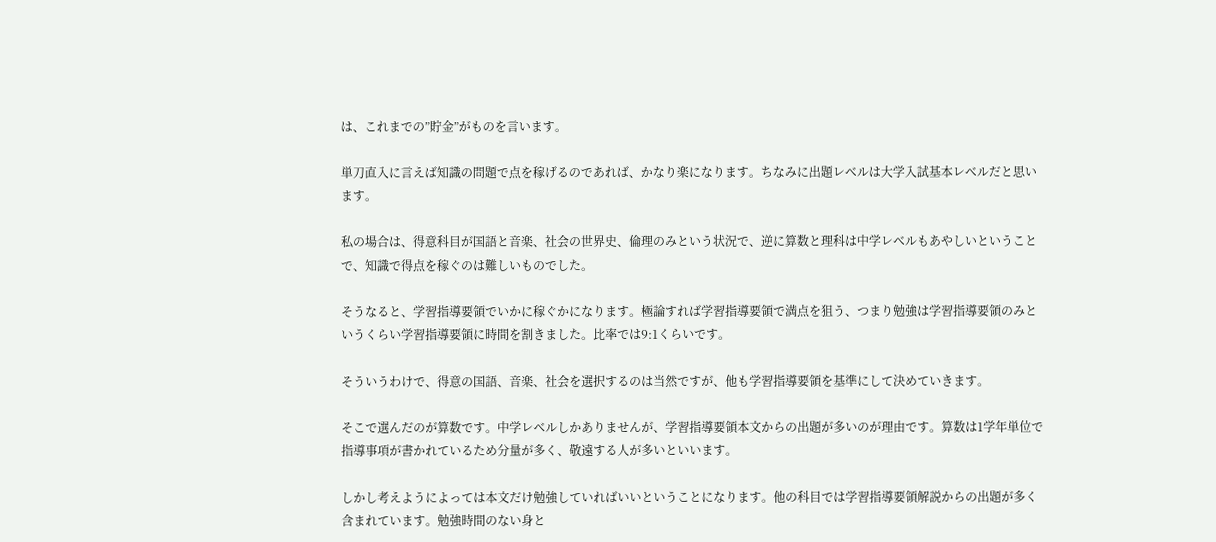は、これまでの”貯金”がものを言います。

単刀直入に言えば知識の問題で点を稼げるのであれば、かなり楽になります。ちなみに出題レベルは大学入試基本レベルだと思います。

私の場合は、得意科目が国語と音楽、社会の世界史、倫理のみという状況で、逆に算数と理科は中学レベルもあやしいということで、知識で得点を稼ぐのは難しいものでした。

そうなると、学習指導要領でいかに稼ぐかになります。極論すれば学習指導要領で満点を狙う、つまり勉強は学習指導要領のみというくらい学習指導要領に時間を割きました。比率では9:1くらいです。

そういうわけで、得意の国語、音楽、社会を選択するのは当然ですが、他も学習指導要領を基準にして決めていきます。

そこで選んだのが算数です。中学レベルしかありませんが、学習指導要領本文からの出題が多いのが理由です。算数は1学年単位で指導事項が書かれているため分量が多く、敬遠する人が多いといいます。

しかし考えようによっては本文だけ勉強していればいいということになります。他の科目では学習指導要領解説からの出題が多く含まれています。勉強時間のない身と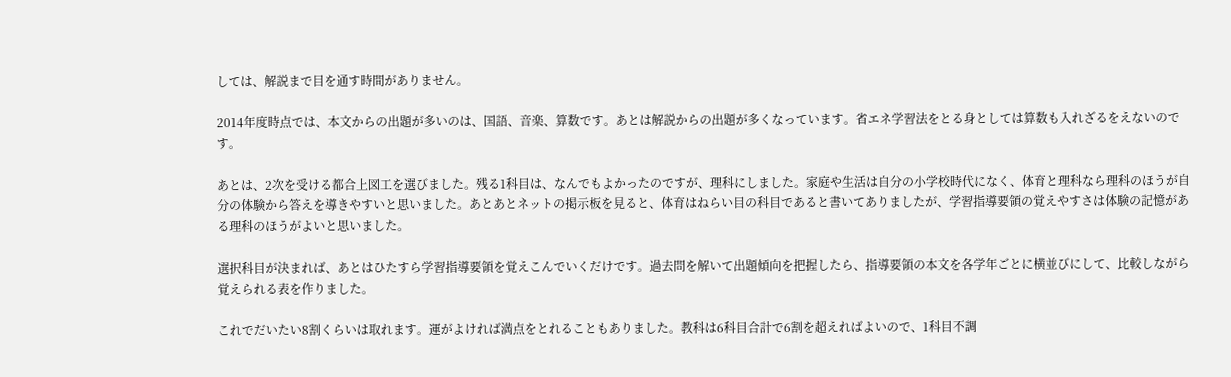しては、解説まで目を通す時間がありません。

2014年度時点では、本文からの出題が多いのは、国語、音楽、算数です。あとは解説からの出題が多くなっています。省エネ学習法をとる身としては算数も入れざるをえないのです。

あとは、2次を受ける都合上図工を選びました。残る1科目は、なんでもよかったのですが、理科にしました。家庭や生活は自分の小学校時代になく、体育と理科なら理科のほうが自分の体験から答えを導きやすいと思いました。あとあとネットの掲示板を見ると、体育はねらい目の科目であると書いてありましたが、学習指導要領の覚えやすさは体験の記憶がある理科のほうがよいと思いました。

選択科目が決まれば、あとはひたすら学習指導要領を覚えこんでいくだけです。過去問を解いて出題傾向を把握したら、指導要領の本文を各学年ごとに横並びにして、比較しながら覚えられる表を作りました。

これでだいたい8割くらいは取れます。運がよければ満点をとれることもありました。教科は6科目合計で6割を超えればよいので、1科目不調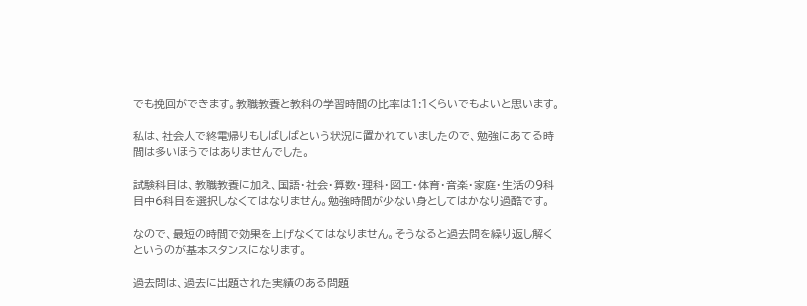でも挽回ができます。教職教養と教科の学習時間の比率は1:1くらいでもよいと思います。

私は、社会人で終電帰りもしばしばという状況に置かれていましたので、勉強にあてる時間は多いほうではありませんでした。

試験科目は、教職教養に加え、国語・社会・算数・理科・図工・体育・音楽・家庭・生活の9科目中6科目を選択しなくてはなりません。勉強時間が少ない身としてはかなり過酷です。

なので、最短の時間で効果を上げなくてはなりません。そうなると過去問を繰り返し解くというのが基本スタンスになります。

過去問は、過去に出題された実績のある問題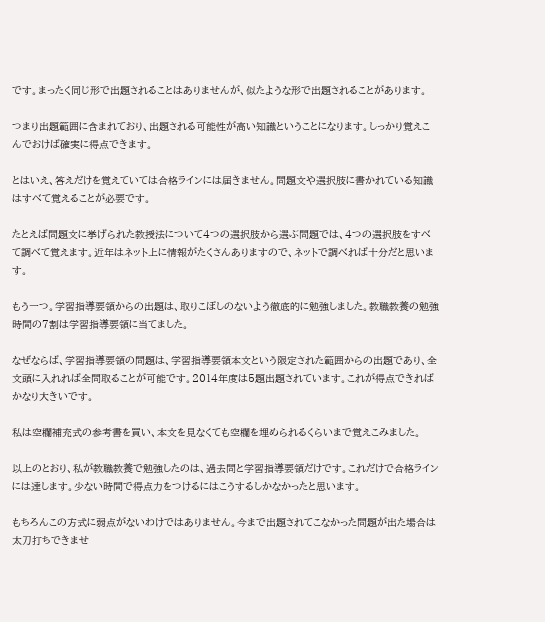です。まったく同じ形で出題されることはありませんが、似たような形で出題されることがあります。

つまり出題範囲に含まれており、出題される可能性が高い知識ということになります。しっかり覚えこんでおけば確実に得点できます。

とはいえ、答えだけを覚えていては合格ラインには届きません。問題文や選択肢に書かれている知識はすべて覚えることが必要です。

たとえば問題文に挙げられた教授法について4つの選択肢から選ぶ問題では、4つの選択肢をすべて調べて覚えます。近年はネット上に情報がたくさんありますので、ネットで調べれば十分だと思います。

もう一つ。学習指導要領からの出題は、取りこぼしのないよう徹底的に勉強しました。教職教養の勉強時間の7割は学習指導要領に当てました。

なぜならば、学習指導要領の問題は、学習指導要領本文という限定された範囲からの出題であり、全文頭に入れれば全問取ることが可能です。2014年度は5題出題されています。これが得点できればかなり大きいです。

私は空欄補充式の参考書を買い、本文を見なくても空欄を埋められるくらいまで覚えこみました。

以上のとおり、私が教職教養で勉強したのは、過去問と学習指導要領だけです。これだけで合格ラインには達します。少ない時間で得点力をつけるにはこうするしかなかったと思います。

もちろんこの方式に弱点がないわけではありません。今まで出題されてこなかった問題が出た場合は太刀打ちできませ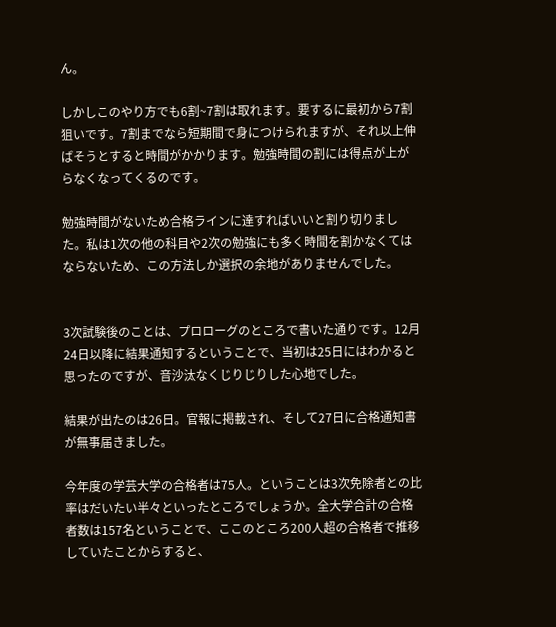ん。

しかしこのやり方でも6割~7割は取れます。要するに最初から7割狙いです。7割までなら短期間で身につけられますが、それ以上伸ばそうとすると時間がかかります。勉強時間の割には得点が上がらなくなってくるのです。

勉強時間がないため合格ラインに達すればいいと割り切りました。私は1次の他の科目や2次の勉強にも多く時間を割かなくてはならないため、この方法しか選択の余地がありませんでした。


3次試験後のことは、プロローグのところで書いた通りです。12月24日以降に結果通知するということで、当初は25日にはわかると思ったのですが、音沙汰なくじりじりした心地でした。

結果が出たのは26日。官報に掲載され、そして27日に合格通知書が無事届きました。

今年度の学芸大学の合格者は75人。ということは3次免除者との比率はだいたい半々といったところでしょうか。全大学合計の合格者数は157名ということで、ここのところ200人超の合格者で推移していたことからすると、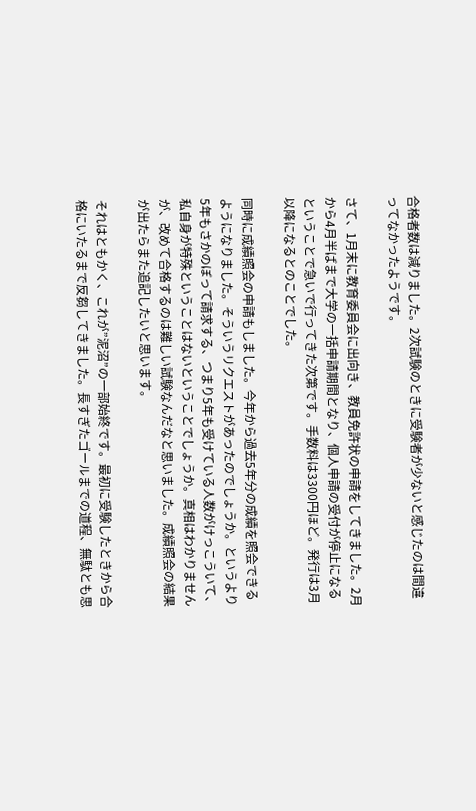合格者数は減りました。2次試験のときに受験者が少ないと感じたのは間違ってなかったようです。

さて、1月末に教育委員会に出向き、教員免許状の申請をしてきました。2月から4月半ばまで大学の一括申請期間となり、個人申請の受付が停止になるということで急いで行ってきた次第です。手数料は3300円ほど。発行は3月以降になるとのことでした。

同時に成績照会の申請もしました。今年から過去5年分の成績を照会できるようになりました。そういうリクエストがあったのでしょうか。というより5年もさかのぼって請求する、つまり5年も受けている人数がけっこういて、私自身が特殊ということはないということでしょうか。真相はわかりませんが、改めて合格するのは難しい試験なんだなと思いました。成績照会の結果が出たらまた追記したいと思います。

それはともかく、これが”泥沼”の一部始終です。最初に受験したときから合格にいたるまで反芻してきました。長すぎたゴールまでの道程、無駄とも思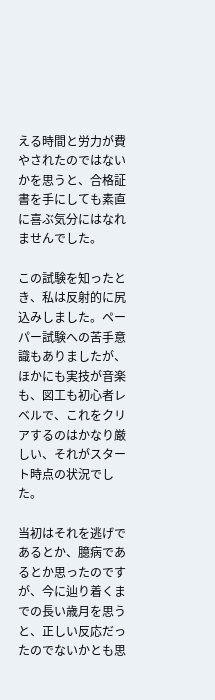える時間と労力が費やされたのではないかを思うと、合格証書を手にしても素直に喜ぶ気分にはなれませんでした。

この試験を知ったとき、私は反射的に尻込みしました。ペーパー試験への苦手意識もありましたが、ほかにも実技が音楽も、図工も初心者レベルで、これをクリアするのはかなり厳しい、それがスタート時点の状況でした。

当初はそれを逃げであるとか、臆病であるとか思ったのですが、今に辿り着くまでの長い歳月を思うと、正しい反応だったのでないかとも思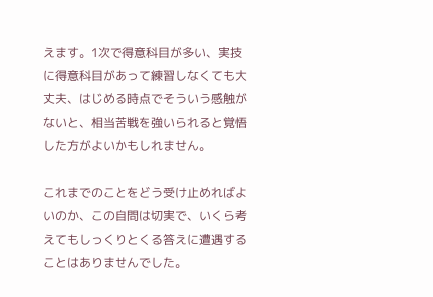えます。1次で得意科目が多い、実技に得意科目があって練習しなくても大丈夫、はじめる時点でそういう感触がないと、相当苦戦を強いられると覚悟した方がよいかもしれません。

これまでのことをどう受け止めればよいのか、この自問は切実で、いくら考えてもしっくりとくる答えに遭遇することはありませんでした。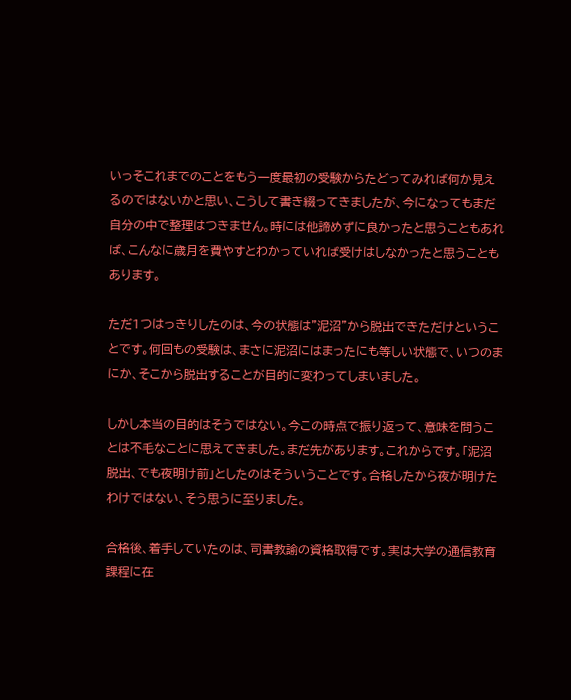いっそこれまでのことをもう一度最初の受験からたどってみれば何か見えるのではないかと思い、こうして書き綴ってきましたが、今になってもまだ自分の中で整理はつきません。時には他諦めずに良かったと思うこともあれば、こんなに歳月を費やすとわかっていれば受けはしなかったと思うこともあります。

ただ1つはっきりしたのは、今の状態は”泥沼”から脱出できただけということです。何回もの受験は、まさに泥沼にはまったにも等しい状態で、いつのまにか、そこから脱出することが目的に変わってしまいました。

しかし本当の目的はそうではない。今この時点で振り返って、意味を問うことは不毛なことに思えてきました。まだ先があります。これからです。「泥沼脱出、でも夜明け前」としたのはそういうことです。合格したから夜が明けたわけではない、そう思うに至りました。

合格後、着手していたのは、司書教諭の資格取得です。実は大学の通信教育課程に在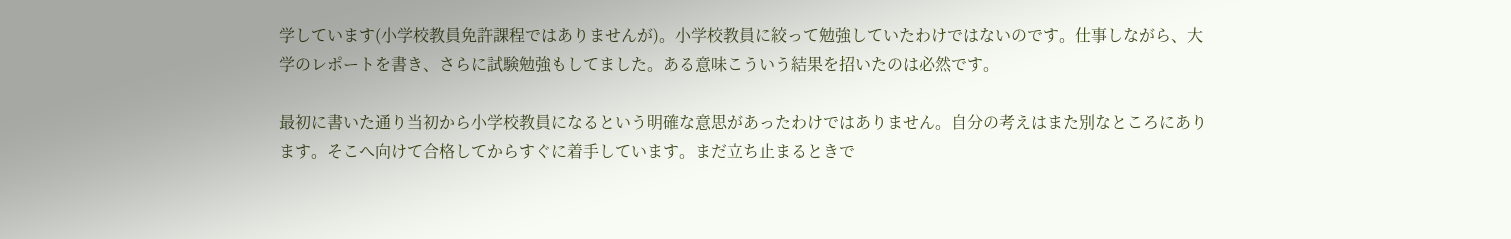学しています(小学校教員免許課程ではありませんが)。小学校教員に絞って勉強していたわけではないのです。仕事しながら、大学のレポートを書き、さらに試験勉強もしてました。ある意味こういう結果を招いたのは必然です。

最初に書いた通り当初から小学校教員になるという明確な意思があったわけではありません。自分の考えはまた別なところにあります。そこへ向けて合格してからすぐに着手しています。まだ立ち止まるときで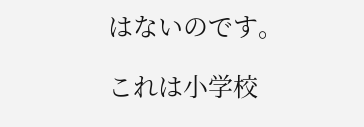はないのです。

これは小学校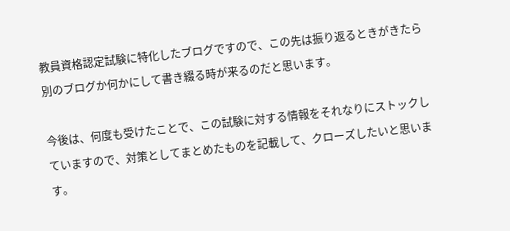教員資格認定試験に特化したブログですので、この先は振り返るときがきたら別のブログか何かにして書き綴る時が来るのだと思います。

今後は、何度も受けたことで、この試験に対する情報をそれなりにストックしていますので、対策としてまとめたものを記載して、クローズしたいと思います。